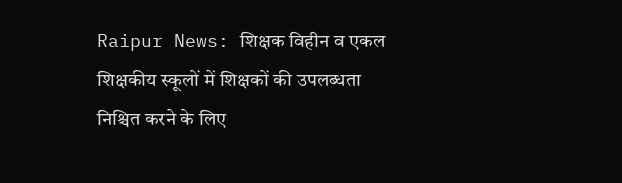Raipur News: शिक्षक विहीन व एकल शिक्षकीय स्कूलों में शिक्षकों की उपलब्धता निश्चित करने के लिए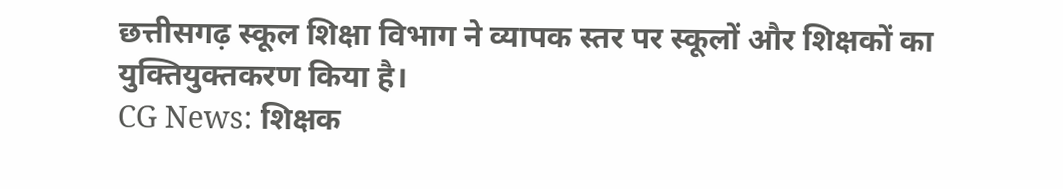छत्तीसगढ़ स्कूल शिक्षा विभाग ने व्यापक स्तर पर स्कूलों और शिक्षकों का युक्तियुक्तकरण किया है।
CG News: शिक्षक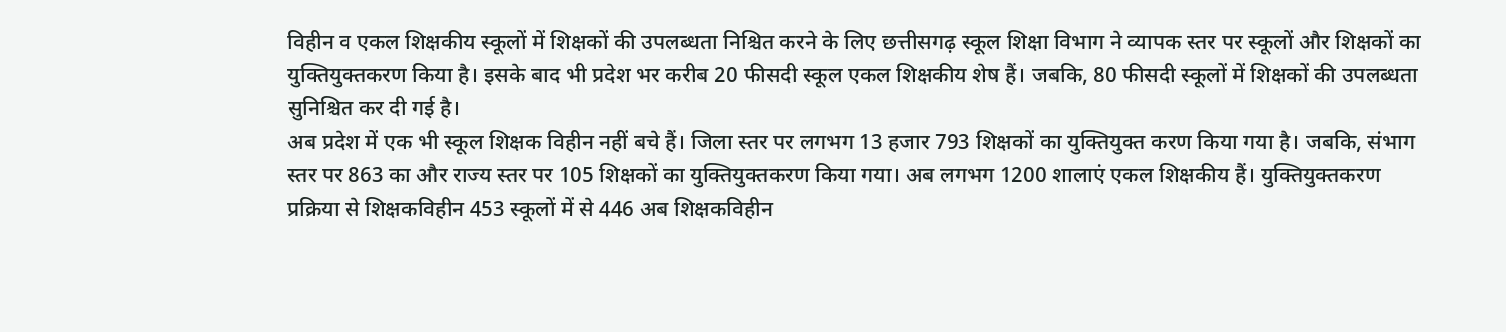विहीन व एकल शिक्षकीय स्कूलों में शिक्षकों की उपलब्धता निश्चित करने के लिए छत्तीसगढ़ स्कूल शिक्षा विभाग ने व्यापक स्तर पर स्कूलों और शिक्षकों का युक्तियुक्तकरण किया है। इसके बाद भी प्रदेश भर करीब 20 फीसदी स्कूल एकल शिक्षकीय शेष हैं। जबकि, 80 फीसदी स्कूलों में शिक्षकों की उपलब्धता सुनिश्चित कर दी गई है।
अब प्रदेश में एक भी स्कूल शिक्षक विहीन नहीं बचे हैं। जिला स्तर पर लगभग 13 हजार 793 शिक्षकों का युक्तियुक्त करण किया गया है। जबकि, संभाग स्तर पर 863 का और राज्य स्तर पर 105 शिक्षकों का युक्तियुक्तकरण किया गया। अब लगभग 1200 शालाएं एकल शिक्षकीय हैं। युक्तियुक्तकरण प्रक्रिया से शिक्षकविहीन 453 स्कूलों में से 446 अब शिक्षकविहीन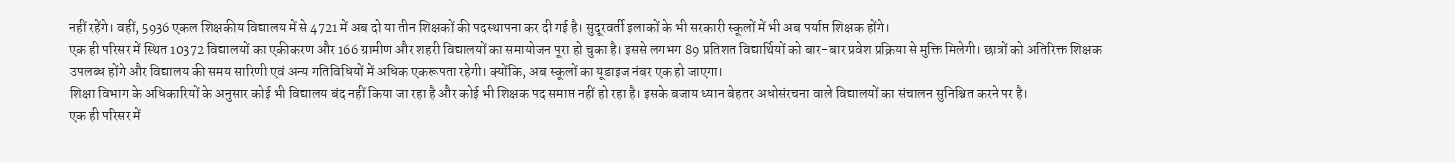नहीं रहेंगे। वहीं, 5936 एकल शिक्षकीय विद्यालय में से 4721 में अब दो या तीन शिक्षकों की पदस्थापना कर दी गई है। सुदूरवर्ती इलाकों के भी सरकारी स्कूलों में भी अब पर्याप्त शिक्षक होंगे।
एक ही परिसर में स्थित 10372 विद्यालयों का एकीकरण और 166 ग्रामीण और शहरी विद्यालयों का समायोजन पूरा हो चुका है। इससे लगभग 89 प्रतिशत विद्यार्थियों को बार-बार प्रवेश प्रक्रिया से मुक्ति मिलेगी। छात्रों को अतिरिक्त शिक्षक उपलब्ध होंगे और विद्यालय की समय सारिणी एवं अन्य गतिविधियों में अधिक एकरूपता रहेगी। क्योंकि, अब स्कूलों का यूडाइज नंबर एक हो जाएगा।
शिक्षा विभाग के अधिकारियों के अनुसार कोई भी विद्यालय बंद नहीं किया जा रहा है और कोई भी शिक्षक पद समाप्त नहीं हो रहा है। इसके बजाय ध्यान बेहतर अधोसंरचना वाले विद्यालयों का संचालन सुनिश्चित करने पर है।
एक ही परिसर में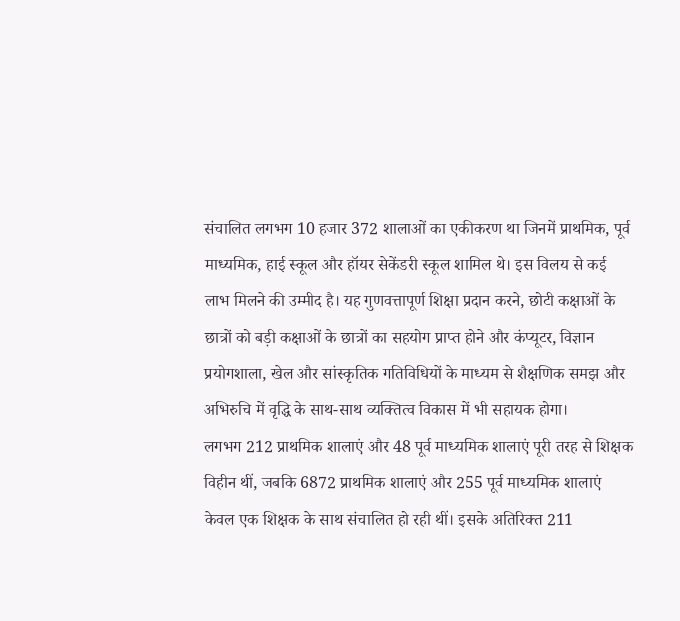संचालित लगभग 10 हजार 372 शालाओं का एकीकरण था जिनमें प्राथमिक, पूर्व माध्यमिक, हाई स्कूल और हॉयर सेकेंडरी स्कूल शामिल थे। इस विलय से कई लाभ मिलने की उम्मीद है। यह गुणवत्तापूर्ण शिक्षा प्रदान करने, छोटी कक्षाओं के छात्रों को बड़ी कक्षाओं के छात्रों का सहयोग प्राप्त होने और कंप्यूटर, विज्ञान प्रयोगशाला, खेल और सांस्कृतिक गतिविधियों के माध्यम से शैक्षणिक समझ और अभिरुचि में वृद्धि के साथ-साथ व्यक्तित्व विकास में भी सहायक होगा।
लगभग 212 प्राथमिक शालाएं और 48 पूर्व माध्यमिक शालाएं पूरी तरह से शिक्षक विहीन थीं, जबकि 6872 प्राथमिक शालाएं और 255 पूर्व माध्यमिक शालाएं केवल एक शिक्षक के साथ संचालित हो रही थीं। इसके अतिरिक्त 211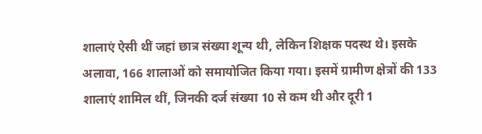शालाएं ऐसी थीं जहां छात्र संख्या शून्य थी, लेकिन शिक्षक पदस्थ थे। इसके अलावा, 166 शालाओं को समायोजित किया गया। इसमें ग्रामीण क्षेत्रों की 133 शालाएं शामिल थीं, जिनकी दर्ज संख्या 10 से कम थी और दूरी 1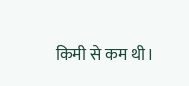किमी से कम थी।